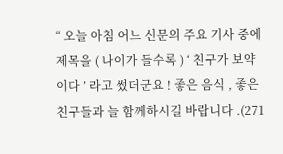“ 오늘 아침 어느 신문의 주요 기사 중에 제목을 ( 나이가 들수록 ) ‘ 친구가 보약이다 ’ 라고 썼더군요 ! 좋은 음식 , 좋은 친구들과 늘 함께하시길 바랍니다 .(271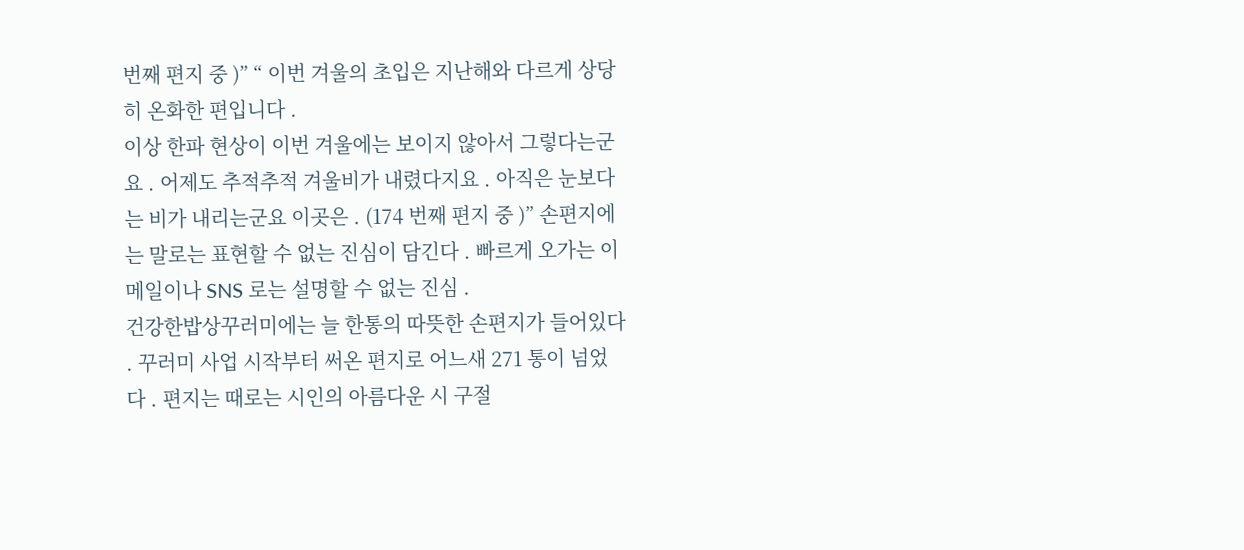번째 편지 중 )” “ 이번 겨울의 초입은 지난해와 다르게 상당히 온화한 편입니다 .
이상 한파 현상이 이번 겨울에는 보이지 않아서 그렇다는군요 . 어제도 추적추적 겨울비가 내렸다지요 . 아직은 눈보다는 비가 내리는군요 이곳은 . (174 번째 편지 중 )” 손편지에는 말로는 표현할 수 없는 진심이 담긴다 . 빠르게 오가는 이메일이나 SNS 로는 설명할 수 없는 진심 .
건강한밥상꾸러미에는 늘 한통의 따뜻한 손편지가 들어있다 . 꾸러미 사업 시작부터 써온 편지로 어느새 271 통이 넘었다 . 편지는 때로는 시인의 아름다운 시 구절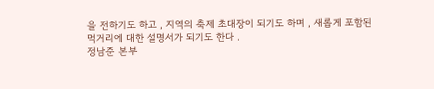을 전하기도 하고 , 지역의 축제 초대장이 되기도 하며 , 새롭게 포함된 먹거리에 대한 설명서가 되기도 한다 .
정남준 본부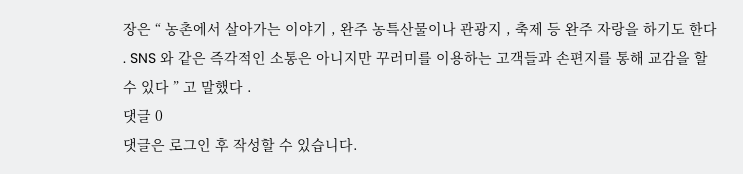장은 “ 농촌에서 살아가는 이야기 , 완주 농특산물이나 관광지 , 축제 등 완주 자랑을 하기도 한다 . SNS 와 같은 즉각적인 소통은 아니지만 꾸러미를 이용하는 고객들과 손편지를 통해 교감을 할 수 있다 ” 고 말했다 .
댓글 0
댓글은 로그인 후 작성할 수 있습니다.